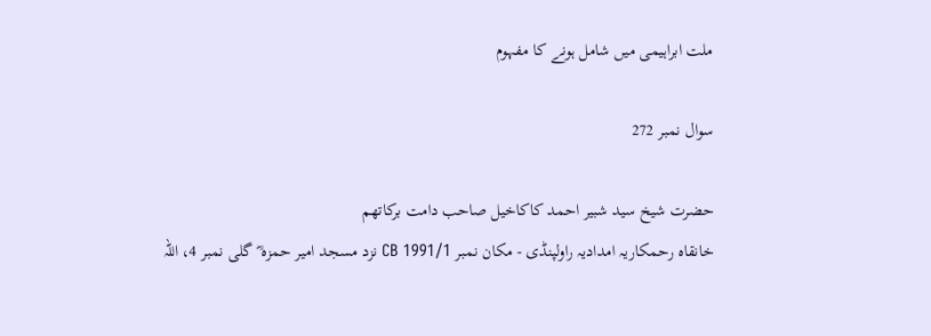ملت ابراہیمی میں شامل ہونے کا مفہوم

سوال نمبر 272

حضرت شیخ سید شبیر احمد کاکاخیل صاحب دامت برکاتھم
خانقاہ رحمکاریہ امدادیہ راولپنڈی - مکان نمبر CB 1991/1 نزد مسجد امیر حمزہ ؓ گلی نمبر 4، اللہ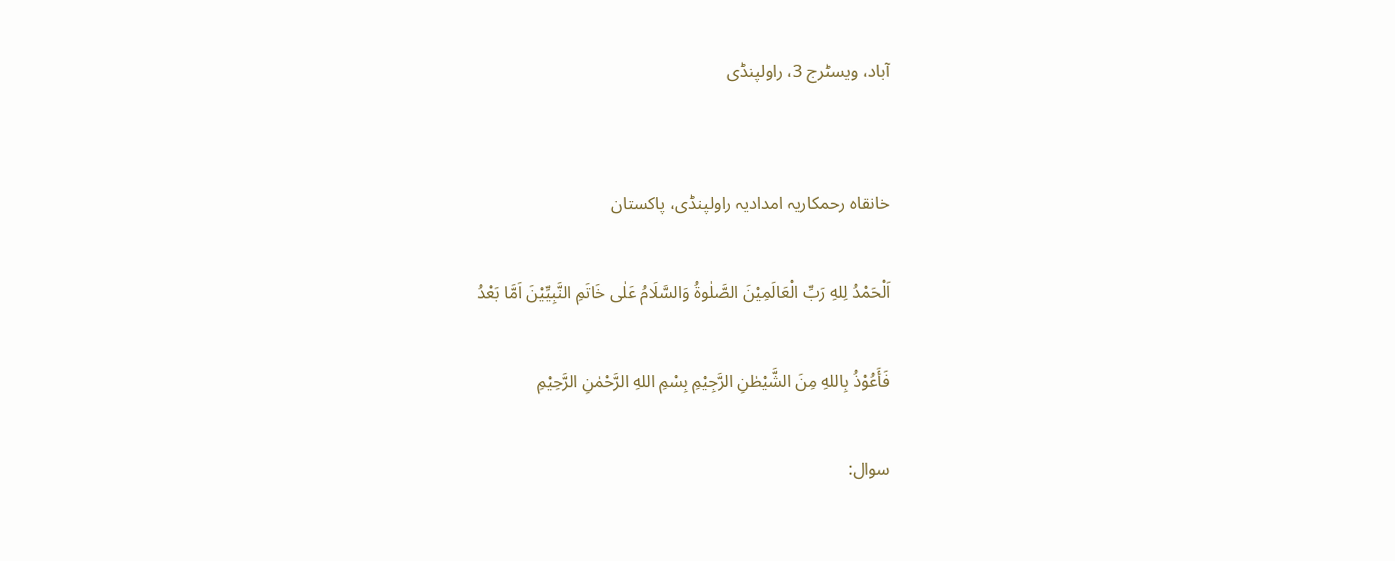آباد، ویسٹرج 3، راولپنڈی


خانقاہ رحمکاریہ امدادیہ راولپنڈی، پاکستان

اَلْحَمْدُ لِلهِ رَبِّ الْعَالَمِیْنَ الصَّلٰوۃُ وَالسَّلَامُ عَلٰى خَاتَمِ النَّبِيِّيْنَ اَمَّا بَعْدُ

فَأَعُوْذُ بِاللهِ مِنَ الشَّيْطٰنِ الرَّجِيْمِ بِسْمِ اللهِ الرَّحْمٰنِ الرَّحِیْمِ

سوال: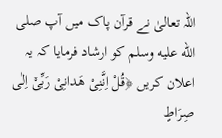اللہ تعالیٰ نے قرآن پاک میں آپ صلى الله عليه وسلم کو ارشاد فرمایا کہ یہ اعلان کریں ﴿قُلْ اِنَّنِیْ هَدانِیْ رَبِّیْۤ اِلٰى صِرَاطٍ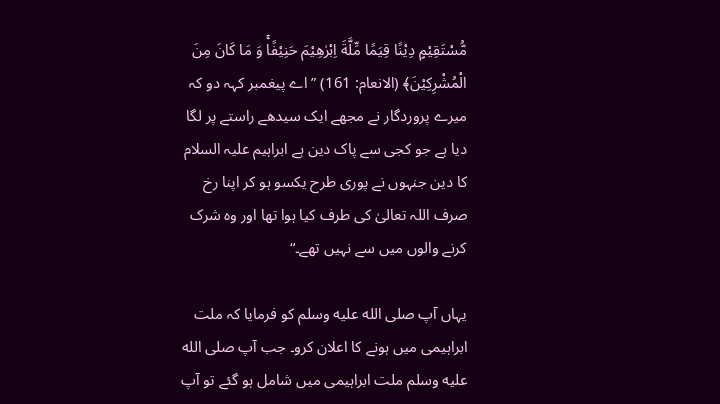مُّسْتَقِیْمٍ دِیْنًا قِیَمًا مِّلَّةَ اِبْرٰهِیْمَ حَنِیْفًاۚ وَ مَا كَانَ مِنَ الْمُشْرِكِیْنَ﴾ (الانعام: 161) ”اے پیغمبر کہہ دو کہ میرے پروردگار نے مجھے ایک سیدھے راستے پر لگا دیا ہے جو کجی سے پاک دین ہے ابراہیم علیہ السلام کا دین جنہوں نے پوری طرح یکسو ہو کر اپنا رخ صرف اللہ تعالیٰ کی طرف کیا ہوا تھا اور وہ شرک کرنے والوں میں سے نہیں تھے۔“

یہاں آپ صلى الله عليه وسلم کو فرمایا کہ ملت ابراہیمی میں ہونے کا اعلان کرو۔ جب آپ صلى الله عليه وسلم ملت ابراہیمی میں شامل ہو گئے تو آپ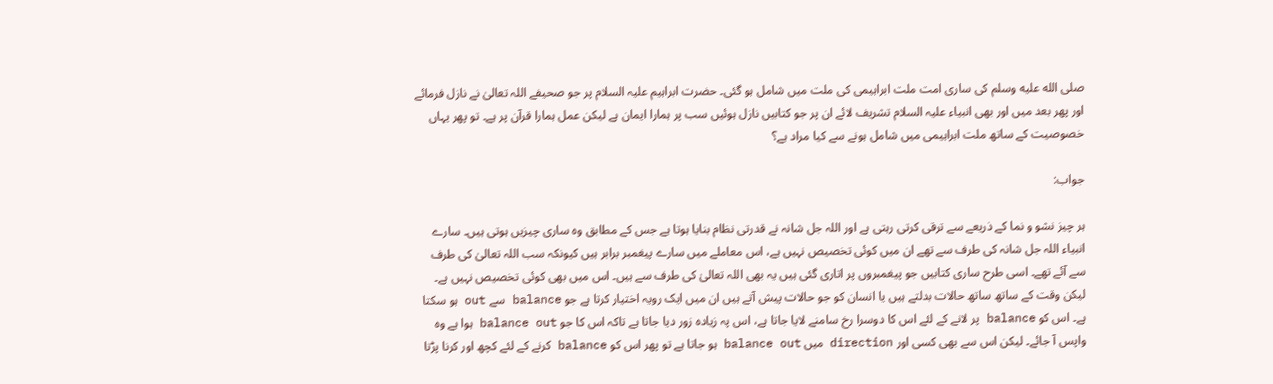صلى الله عليه وسلم کی ساری امت ملت ابراہیمی کی ملت میں شامل ہو گئی۔ حضرت ابراہیم علیہ السلام پر جو صحیفے اللہ تعالیٰ نے نازل فرمائے اور پھر بعد میں اور بھی انبیاء علیہ السلام تشریف لائے ان پر جو کتابیں نازل ہوئیں سب پر ہمارا ایمان ہے لیکن عمل ہمارا قرآن پر ہے۔ تو پھر یہاں خصوصیت کے ساتھ ملت ابراہیمی میں شامل ہونے سے کیا مراد ہے؟

جواب:

ہر چیز نشو و نما کے ذریعے سے ترقی کرتی رہتی ہے اور اللہ جل شانہ نے قدرتی نظام بنایا ہوتا ہے جس کے مطابق وہ ساری چیزیں ہوتی ہیں۔ سارے انبیاء اللہ جل شانہ کی طرف سے تھے ان میں کوئی تخصیص نہیں ہے، اس معاملے میں سارے پیغمبر برابر ہیں کیونکہ سب اللہ تعالیٰ کی طرف سے آئے تھے۔ اسی طرح ساری کتابیں جو پیغمبروں پر اتاری گئی ہیں یہ بھی اللہ تعالیٰ کی طرف سے ہیں۔ اس میں بھی کوئی تخصیص نہیں ہے۔ لیکن وقت کے ساتھ ساتھ حالات بدلتے ہیں یا انسان کو جو حالات پیش آتے ہیں ان میں ایک رویہ اختیار کرتا ہے جو balance سے out ہو سکتا ہے۔ اس کو balance پر لانے کے لئے اس کا دوسرا رخ سامنے لایا جاتا ہے، اس پہ زیادہ زور دیا جاتا ہے تاکہ اس کا جو balance out ہوا ہے وہ واپس آ جائے۔ لیکن اس سے بھی کسی اور direction میں balance out ہو جاتا ہے تو پھر اس کو balance کرنے کے لئے کچھ اور کرنا پڑتا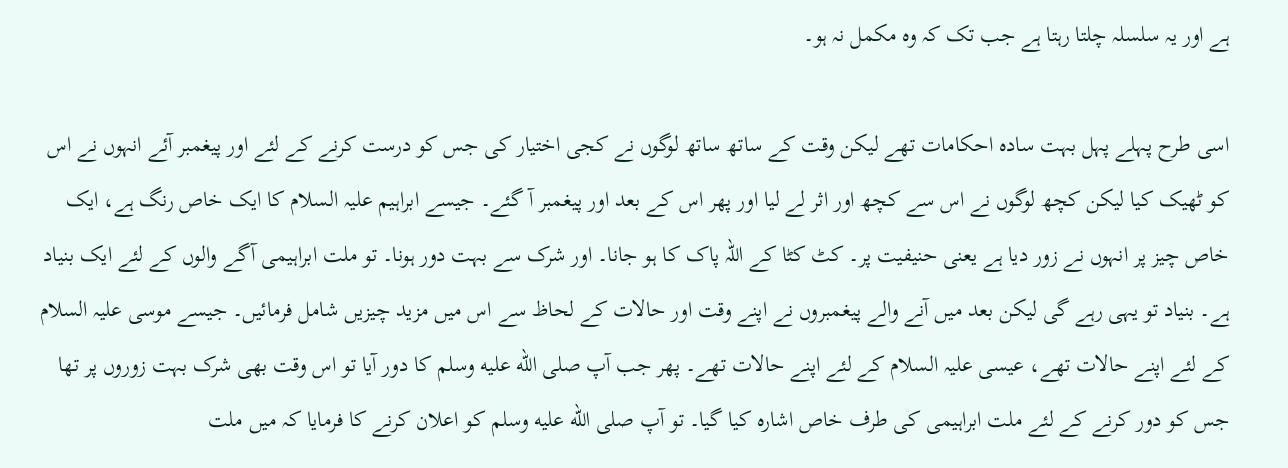ہے اور یہ سلسلہ چلتا رہتا ہے جب تک کہ وہ مکمل نہ ہو۔

اسی طرح پہلے پہل بہت سادہ احکامات تھے لیکن وقت کے ساتھ ساتھ لوگوں نے کجی اختیار کی جس کو درست کرنے کے لئے اور پیغمبر آئے انہوں نے اس کو ٹھیک کیا لیکن کچھ لوگوں نے اس سے کچھ اور اثر لے لیا اور پھر اس کے بعد اور پیغمبر آ گئے۔ جیسے ابراہیم علیہ السلام کا ایک خاص رنگ ہے، ایک خاص چیز پر انہوں نے زور دیا ہے یعنی حنیفیت پر۔ کٹ کٹا کے اللہ پاک کا ہو جانا۔ اور شرک سے بہت دور ہونا۔ تو ملت ابراہیمی آگے والوں کے لئے ایک بنیاد ہے۔ بنیاد تو یہی رہے گی لیکن بعد میں آنے والے پیغمبروں نے اپنے وقت اور حالات کے لحاظ سے اس میں مزید چیزیں شامل فرمائيں۔ جیسے موسی علیہ السلام کے لئے اپنے حالات تھے، عیسی علیہ السلام کے لئے اپنے حالات تھے۔ پھر جب آپ صلى الله عليه وسلم کا دور آیا تو اس وقت بھی شرک بہت زوروں پر تھا جس کو دور کرنے کے لئے ملت ابراہیمی کی طرف خاص اشارہ کیا گیا۔ تو آپ صلى الله عليه وسلم کو اعلان کرنے کا فرمایا کہ میں ملت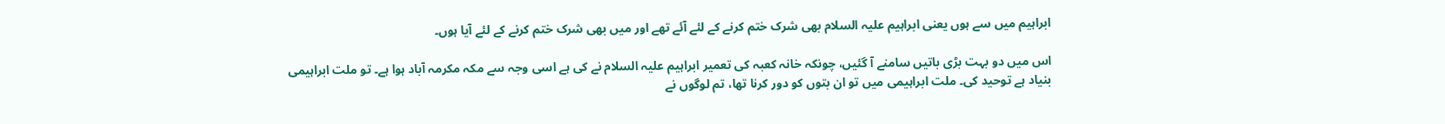ابراہیم میں سے ہوں یعنی ابراہیم علیہ السلام بھی شرک ختم کرنے کے لئے آئے تھے اور میں بھی شرک ختم کرنے کے لئے آیا ہوں۔

اس میں دو بہت بڑی باتیں سامنے آ گئیں، چونکہ خانہ کعبہ کی تعمیر ابراہیم علیہ السلام نے کی ہے اسی وجہ سے مکہ مکرمہ آباد ہوا ہے۔ تو ملت ابراہیمی بنیاد ہے توحید کی۔ ملت ابراہیمی میں تو ان بتوں کو دور کرنا تھا، تم لوگوں نے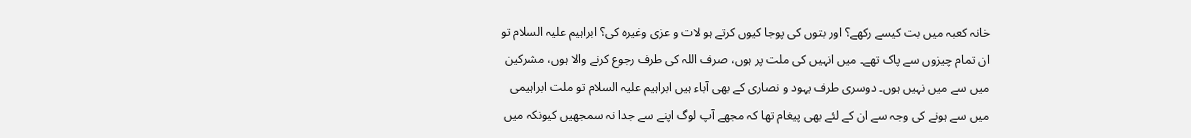خانہ کعبہ میں بت کیسے رکھے؟ اور بتوں کی پوجا کیوں کرتے ہو لات و عزی وغیرہ کی؟ ابراہیم علیہ السلام تو ان تمام چیزوں سے پاک تھے۔ میں انہیں کی ملت پر ہوں، صرف اللہ کی طرف رجوع کرنے والا ہوں، مشرکین میں سے میں نہیں ہوں۔ دوسری طرف یہود و نصاری کے بھی آباء ہیں ابراہیم علیہ السلام تو ملت ابراہیمی میں سے ہونے کی وجہ سے ان کے لئے بھی پیغام تھا کہ مجھے آپ لوگ اپنے سے جدا نہ سمجھیں کیونکہ میں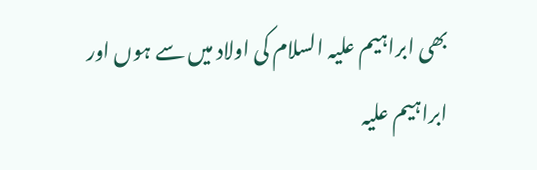بھی ابراہیم علیہ السلام کی اولاد میں سے ہوں اور ابراہیم علیہ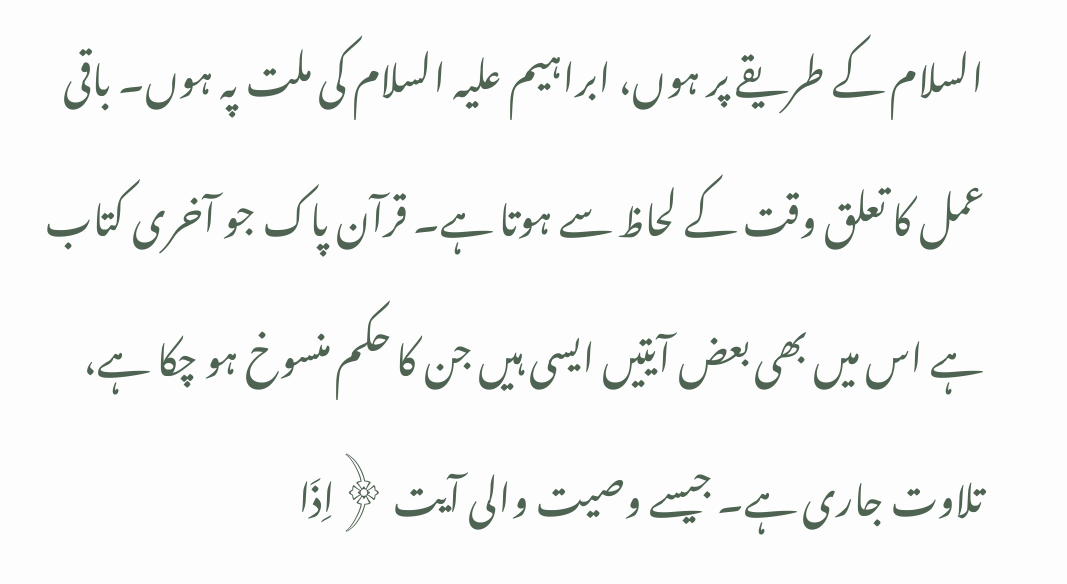السلام کے طریقے پر ہوں، ابراہیم علیہ السلام کی ملت پہ ہوں۔ باقی عمل کا تعلق وقت کے لحاظ سے ہوتا ہے۔ قرآن پاک جو آخری کتاب ہے اس میں بھی بعض آیتیں ایسی ہیں جن کا حکم منسوخ ہو چکا ہے، تلاوت جاری ہے۔ جیسے وصیت والی آیت ﴿اِذَا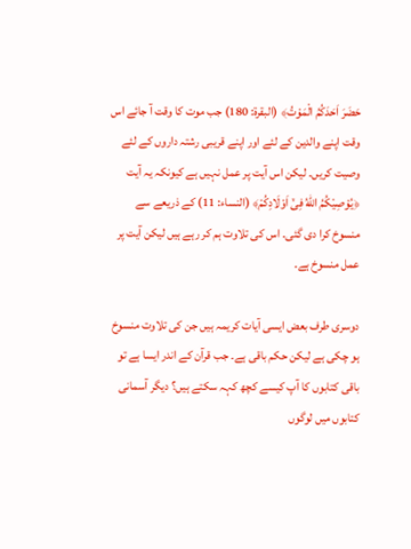حَضَرَ اَحَدَكُمُ الْمَوْتُ﴾ (البقرۃ: 180) جب موت کا وقت آ جائے اس وقت اپنے والدین کے لئے اور اپنے قریبی رشتہ داروں کے لئے وصیت کریں۔ لیکن اس آیت پر عمل نہیں ہے کیونکہ یہ آیت ﴿یُوْصِیْكُمُ اللهُ فِیْۤ اَوْلَادِكُمْ﴾ (النساء: 11) کے ذریعے سے منسوخ کرا دی گئی۔ اس کی تلاوت ہم کر رہے ہیں لیکن آیت پر عمل منسوخ ہے۔

دوسری طرف بعض ایسی آیات کریمہ ہیں جن کی تلاوت منسوخ ہو چکی ہے لیکن حکم باقی ہے۔ جب قرآن کے اندر ایسا ہے تو باقی کتابوں کا آپ کیسے کچھ کہہ سکتے ہیں؟ دیگر آسمانی کتابوں میں لوگوں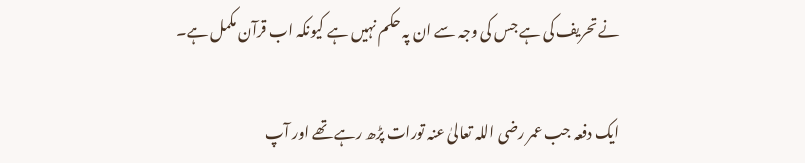نے تحریف کی ہے جس کی وجہ سے ان پہ حکم نہیں ہے کیونکہ اب قرآن مکمل ہے۔

ایک دفعہ جب عمر رضی اللہ تعالیٰ عنہ تورات پڑھ رہے تھے اور آپ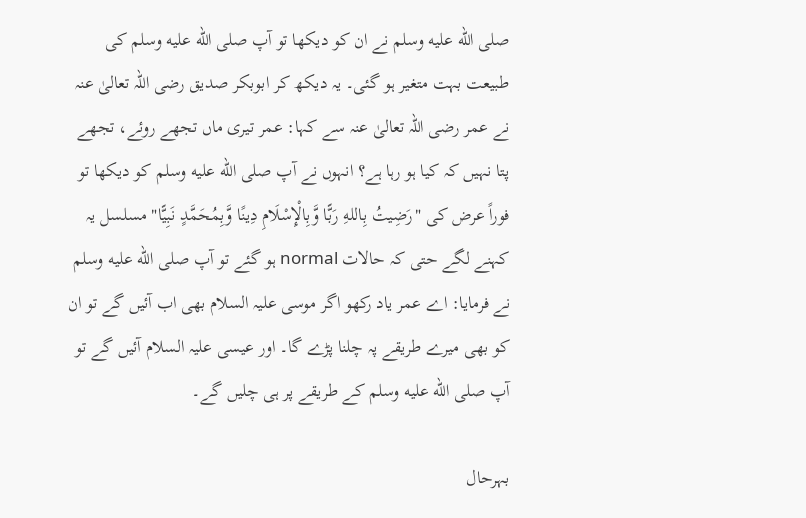صلى الله عليه وسلم نے ان کو دیکھا تو آپ صلى الله عليه وسلم کی طبیعت بہت متغیر ہو گئی۔ یہ دیکھ کر ابوبکر صدیق رضی اللہ تعالیٰ عنہ نے عمر رضی اللہ تعالیٰ عنہ سے کہا: عمر تیری ماں تجھے روئے، تجھے پتا نہیں کہ کیا ہو رہا ہے؟ انہوں نے آپ صلى الله عليه وسلم کو دیکھا تو فوراً عرض کی "رَضِيتُ بِاللهِ رَبًّا وَّبِالْإِسْلَامِ دِينًا وَّبِمُحَمَّدٍ نَبِيًّا" مسلسل یہ کہنے لگے حتی کہ حالات normal ہو گئے تو آپ صلى الله عليه وسلم نے فرمایا: اے عمر یاد رکھو اگر موسی علیہ السلام بھی اب آئیں گے تو ان کو بھی میرے طریقے پہ چلنا پڑے گا۔ اور عیسی علیہ السلام آئیں گے تو آپ صلى الله عليه وسلم کے طریقے پر ہی چلیں گے۔

بہرحال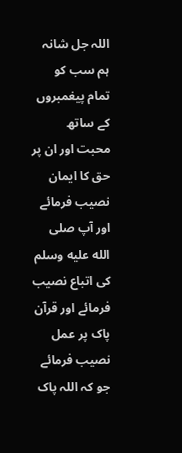اللہ جل شانہ ہم سب کو تمام پیغمبروں کے ساتھ محبت اور ان پر حق کا ایمان نصیب فرمائے اور آپ صلى الله عليه وسلم کی اتباع نصیب فرمائے اور قرآن پاک پر عمل نصیب فرمائے جو کہ اللہ پاک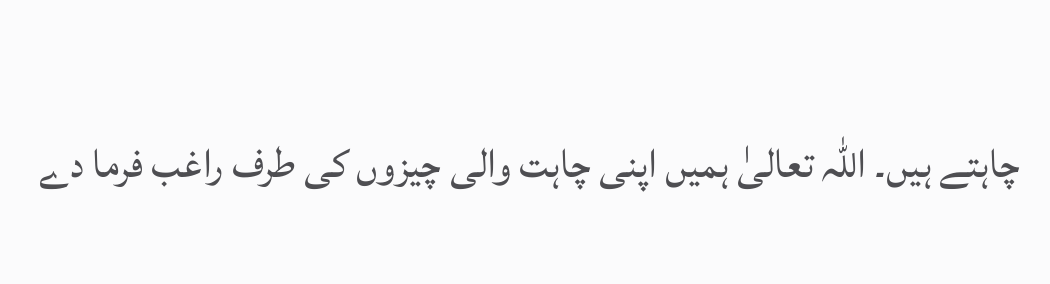چاہتے ہیں۔ اللہ تعالیٰ ہمیں اپنی چاہت والی چیزوں کی طرف راغب فرما دے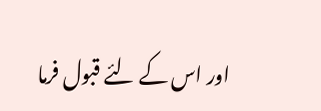اور اس کے لئے قبول فرما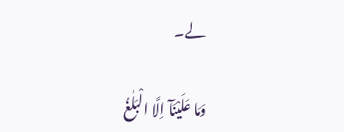لے۔

وَمَا عَلَیْنَآ اِلَّا الْبَلٰغُ